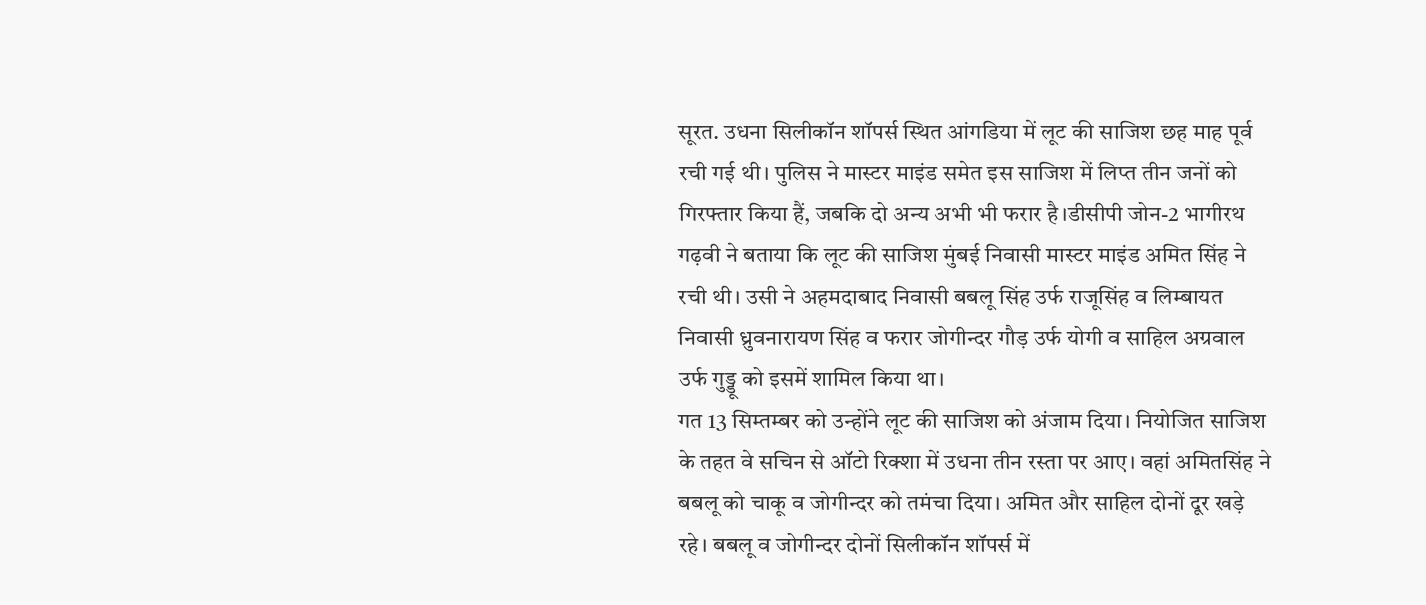सूरत. उधना सिलीकॉन शॉपर्स स्थित आंगडिया में लूट की साजिश छह माह पूर्व रची गई थी। पुलिस ने मास्टर माइंड समेत इस साजिश में लिप्त तीन जनों को गिरफ्तार किया हैं, जबकि दो अन्य अभी भी फरार है।डीसीपी जोन-2 भागीरथ गढ़वी ने बताया कि लूट की साजिश मुंबई निवासी मास्टर माइंड अमित सिंह ने रची थी। उसी ने अहमदाबाद निवासी बबलू सिंह उर्फ राजूसिंह व लिम्बायत निवासी ध्रुवनारायण सिंह व फरार जोगीन्दर गौड़ उर्फ योगी व साहिल अग्रवाल उर्फ गुड्डू को इसमें शामिल किया था।
गत 13 सिम्तम्बर को उन्होंने लूट की साजिश को अंजाम दिया। नियोजित साजिश के तहत वे सचिन से ऑटो रिक्शा में उधना तीन रस्ता पर आए। वहां अमितसिंह ने बबलू को चाकू व जोगीन्दर को तमंचा दिया। अमित और साहिल दोनों दूर खड़े रहे। बबलू व जोगीन्दर दोनों सिलीकॉन शॉपर्स में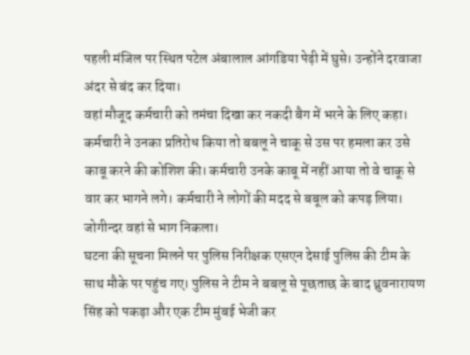पहली मंजिल पर स्थित पटेल अंबालाल आंगडिया पेढ़ी में घुसे। उन्होंने दरवाजा अंदर से बंद कर दिया।
वहां मौजूद कर्मचारी को तमंचा दिखा कर नकदी बैग में भरने के लिए कहा। कर्मचारी ने उनका प्रतिरोध किया तो बबलू ने चाकू से उस पर हमला कर उसे काबू करने की कोशिश की। कर्मचारी उनके काबू में नहीं आया तो वे चाकू से वार कर भागने लगे। कर्मचारी ने लोगों की मदद से बबूल को कपड़ लिया। जोगीन्दर वहां से भाग निकला।
घटना की सूचना मिलने पर पुलिस निरीक्षक एसएन देसाई पुलिस की टीम के साथ मौके पर पहुंच गए। पुलिस ने टीम ने बबलू से पूछताछ के बाद ध्रुवनारायण सिंह को पकड़ा और एक टीम मुंबई भेजी कर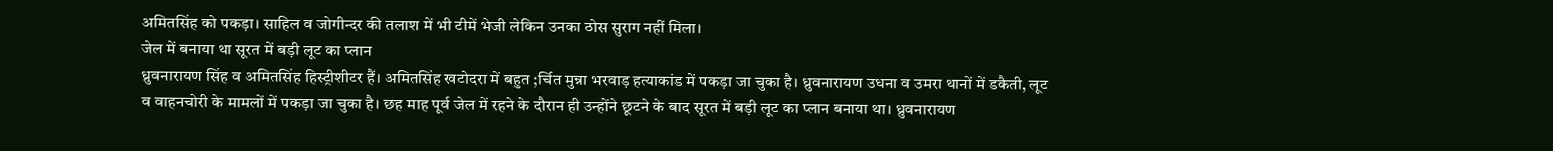अमितसिंह को पकड़ा। साहिल व जोगीन्दर की तलाश में भी टीमें भेजी लेकिन उनका ठोस सुराग नहीं मिला।
जेल में बनाया था सूरत में बड़ी लूट का प्लान
ध्रुवनारायण सिंह व अमितसिंह हिस्ट्रीशीटर हैं। अमितसिंह खटोदरा में बहुत ;र्चित मुन्ना भरवाड़ हत्याकांड में पकड़ा जा चुका है। ध्रुवनारायण उधना व उमरा थानों में डकैती, लूट व वाहनचोरी के मामलों में पकड़ा जा चुका है। छह माह पूर्व जेल में रहने के दौरान ही उन्होंने छूटने के बाद सूरत में बड़ी लूट का प्लान बनाया था। ध्रुवनारायण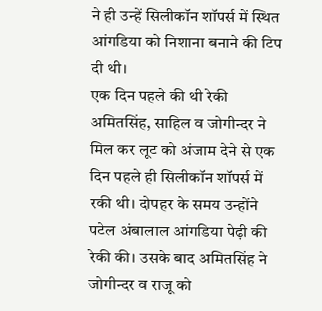ने ही उन्हें सिलीकॉन शॉपर्स में स्थित आंगडिया को निशाना बनाने की टिप दी थी।
एक दिन पहले की थी रेकी
अमितसिंह, साहिल व जोगीन्दर ने मिल कर लूट को अंजाम देने से एक दिन पहले ही सिलीकॉन शॉपर्स में रकी थी। दोपहर के समय उन्होंने पटेल अंबालाल आंगडिया पेढ़ी की रेकी की। उसके बाद अमितसिंह ने जोगीन्दर व राजू को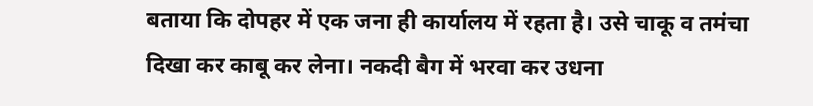बताया कि दोपहर में एक जना ही कार्यालय में रहता है। उसे चाकू व तमंचा दिखा कर काबू कर लेना। नकदी बैग में भरवा कर उधना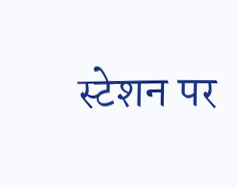स्टेशन पर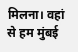मिलना। वहां से हम मुंबई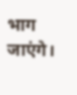भाग जाएंगे।